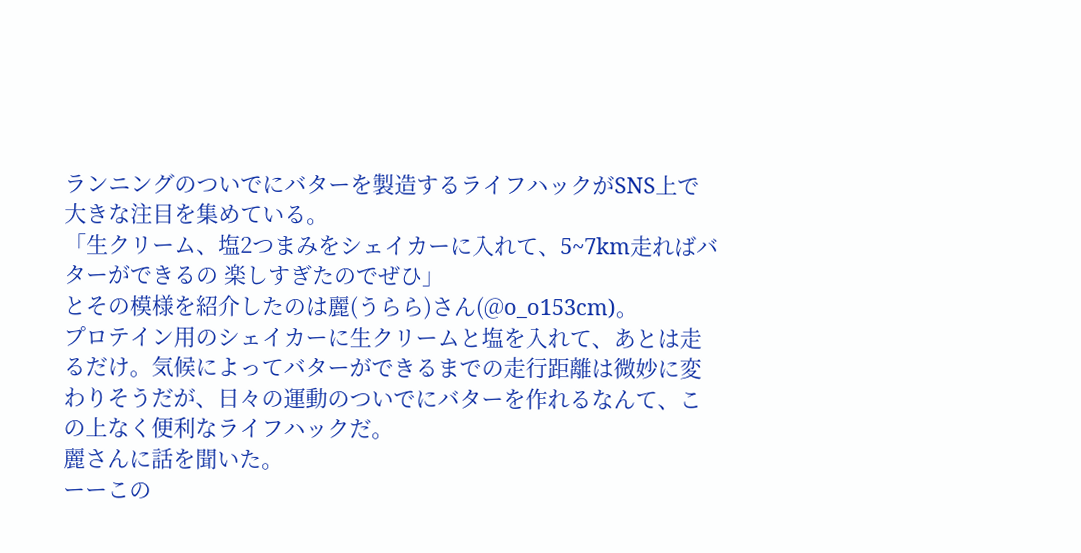ランニングのついでにバターを製造するライフハックがSNS上で大きな注目を集めている。
「生クリーム、塩2つまみをシェイカーに入れて、5~7km走ればバターができるの 楽しすぎたのでぜひ」
とその模様を紹介したのは麗(うらら)さん(@o_o153cm)。
プロテイン用のシェイカーに生クリームと塩を入れて、あとは走るだけ。気候によってバターができるまでの走行距離は微妙に変わりそうだが、日々の運動のついでにバターを作れるなんて、この上なく便利なライフハックだ。
麗さんに話を聞いた。
ーーこの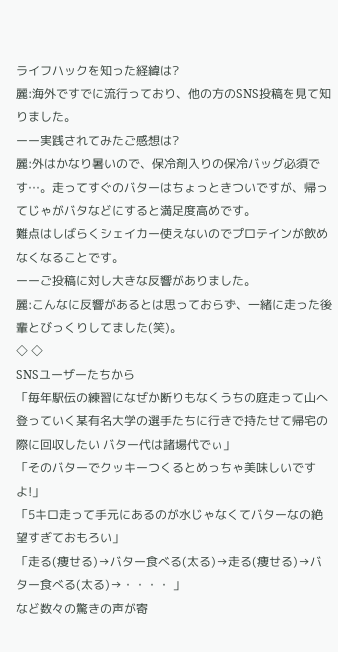ライフハックを知った経緯は?
麗:海外ですでに流行っており、他の方のSNS投稿を見て知りました。
ーー実践されてみたご感想は?
麗:外はかなり暑いので、保冷剤入りの保冷バッグ必須です…。走ってすぐのバターはちょっときついですが、帰ってじゃがバタなどにすると満足度高めです。
難点はしばらくシェイカー使えないのでプロテインが飲めなくなることです。
ーーご投稿に対し大きな反響がありました。
麗:こんなに反響があるとは思っておらず、一緒に走った後輩とびっくりしてました(笑)。
◇ ◇
SNSユーザーたちから
「毎年駅伝の練習になぜか断りもなくうちの庭走って山へ登っていく某有名大学の選手たちに行きで持たせて帰宅の際に回収したい バター代は諸場代でぃ」
「そのバターでクッキーつくるとめっちゃ美味しいですよ!」
「5キロ走って手元にあるのが水じゃなくてバターなの絶望すぎておもろい」
「走る(痩せる)→バター食べる(太る)→走る(痩せる)→バター食べる(太る)→・・・・ 」
など数々の驚きの声が寄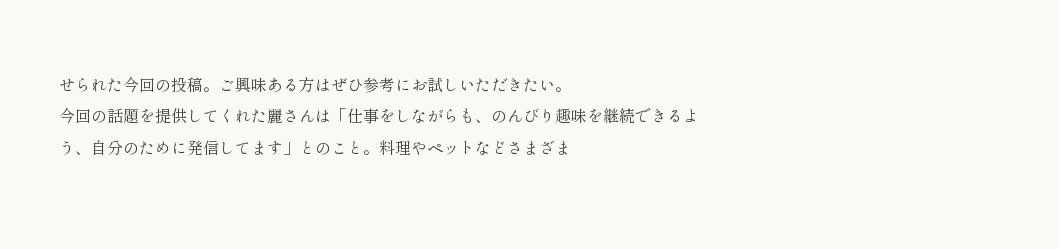せられた今回の投稿。ご興味ある方はぜひ参考にお試しいただきたい。
今回の話題を提供してくれた麗さんは「仕事をしながらも、のんびり趣味を継続できるよう、自分のために発信してます」とのこと。料理やペットなどさまざま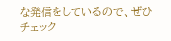な発信をしているので、ぜひチェック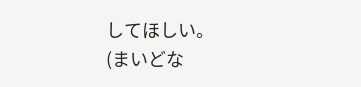してほしい。
(まいどな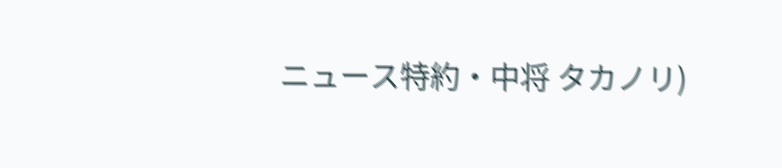ニュース特約・中将 タカノリ)